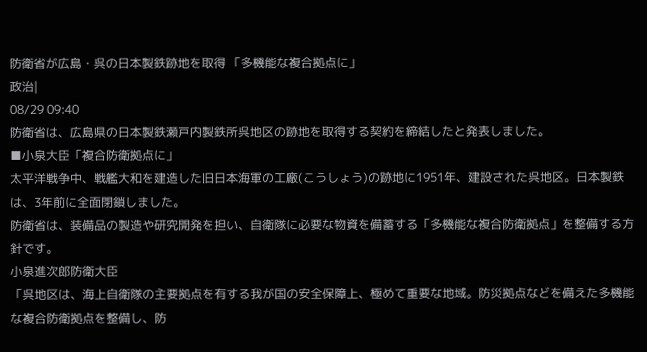防衛省が広島・呉の日本製鉄跡地を取得 「多機能な複合拠点に」
政治|
08/29 09:40
防衛省は、広島県の日本製鉄瀬戸内製鉄所呉地区の跡地を取得する契約を締結したと発表しました。
■小泉大臣「複合防衛拠点に」
太平洋戦争中、戦艦大和を建造した旧日本海軍の工廠(こうしょう)の跡地に1951年、建設された呉地区。日本製鉄は、3年前に全面閉鎖しました。
防衛省は、装備品の製造や研究開発を担い、自衛隊に必要な物資を備蓄する「多機能な複合防衛拠点」を整備する方針です。
小泉進次郎防衛大臣
「呉地区は、海上自衛隊の主要拠点を有する我が国の安全保障上、極めて重要な地域。防災拠点などを備えた多機能な複合防衛拠点を整備し、防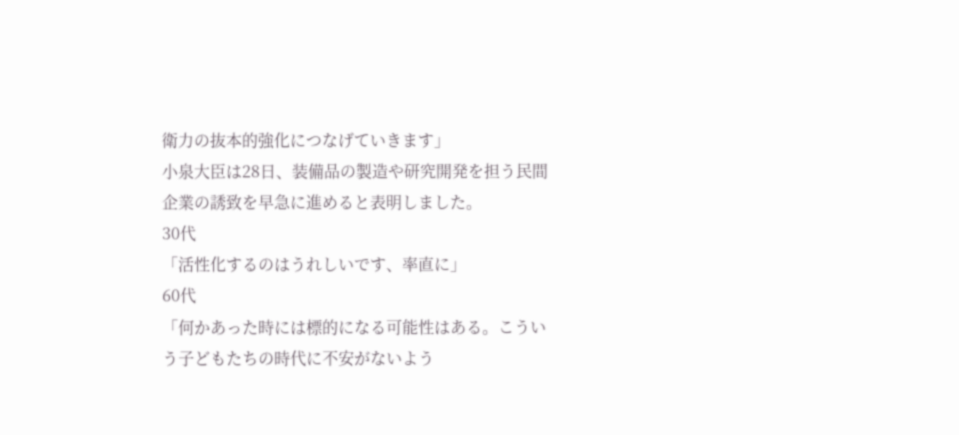衛力の抜本的強化につなげていきます」
小泉大臣は28日、装備品の製造や研究開発を担う民間企業の誘致を早急に進めると表明しました。
30代
「活性化するのはうれしいです、率直に」
60代
「何かあった時には標的になる可能性はある。こういう子どもたちの時代に不安がないよう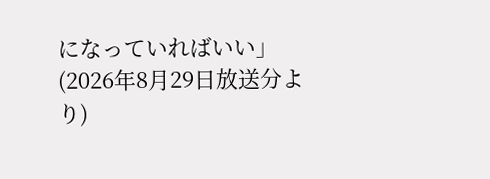になっていればいい」
(2026年8月29日放送分より)